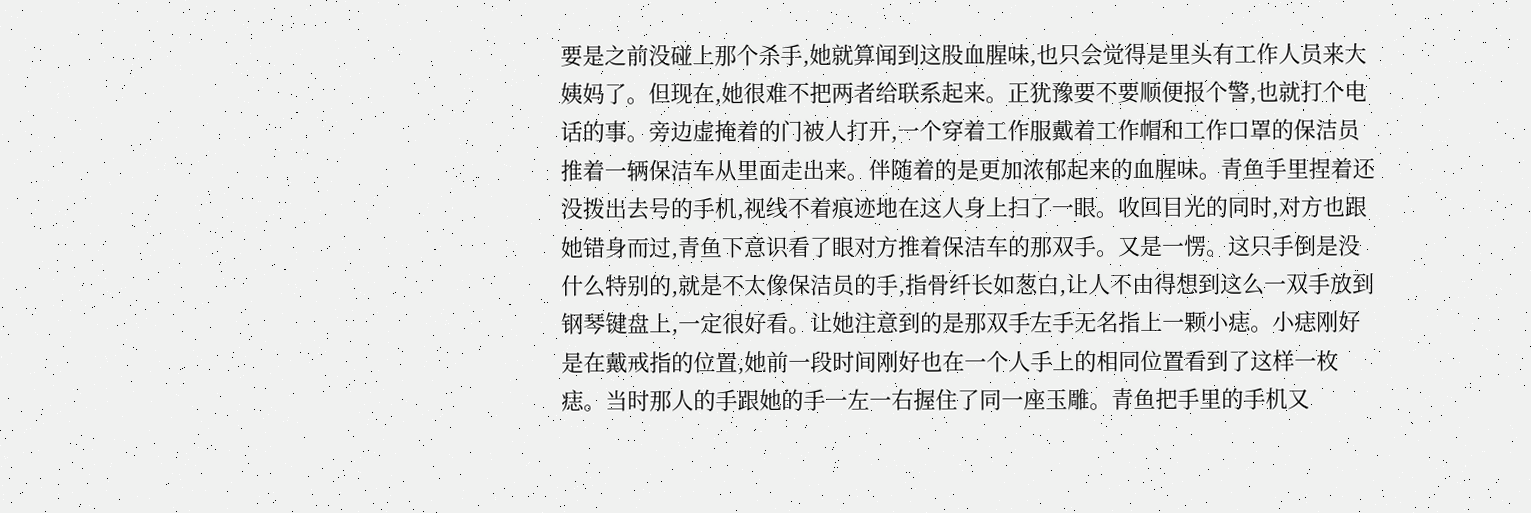要是之前没碰上那个杀手,她就算闻到这股血腥味,也只会觉得是里头有工作人员来大姨妈了。但现在,她很难不把两者给联系起来。正犹豫要不要顺便报个警,也就打个电话的事。旁边虚掩着的门被人打开,一个穿着工作服戴着工作帽和工作口罩的保洁员推着一辆保洁车从里面走出来。伴随着的是更加浓郁起来的血腥味。青鱼手里捏着还没拨出去号的手机,视线不着痕迹地在这人身上扫了一眼。收回目光的同时,对方也跟她错身而过,青鱼下意识看了眼对方推着保洁车的那双手。又是一愣。这只手倒是没什么特别的,就是不太像保洁员的手,指骨纤长如葱白,让人不由得想到这么一双手放到钢琴键盘上,一定很好看。让她注意到的是那双手左手无名指上一颗小痣。小痣刚好是在戴戒指的位置,她前一段时间刚好也在一个人手上的相同位置看到了这样一枚痣。当时那人的手跟她的手一左一右握住了同一座玉雕。青鱼把手里的手机又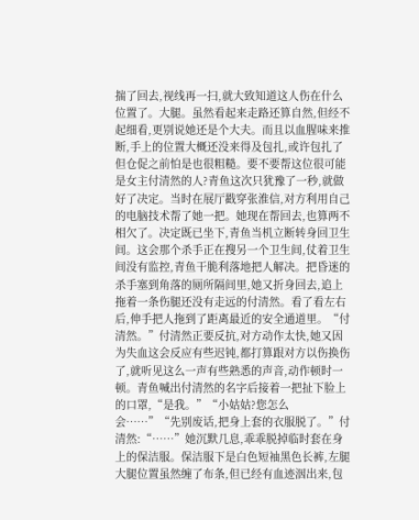揣了回去,视线再一扫,就大致知道这人伤在什么位置了。大腿。虽然看起来走路还算自然,但经不起细看,更别说她还是个大夫。而且以血腥味来推断,手上的位置大概还没来得及包扎,或许包扎了但仓促之前怕是也很粗糙。要不要帮这位很可能是女主付清然的人?青鱼这次只犹豫了一秒,就做好了决定。当时在展厅戳穿张淮信,对方利用自己的电脑技术帮了她一把。她现在帮回去,也算两不相欠了。决定既已坐下,青鱼当机立断转身回卫生间。这会那个杀手正在搜另一个卫生间,仗着卫生间没有监控,青鱼干脆利落地把人解决。把昏迷的杀手塞到角落的厕所隔间里,她又折身回去,追上拖着一条伤腿还没有走远的付清然。看了看左右后,伸手把人拖到了距离最近的安全通道里。“付清然。”付清然正要反抗,对方动作太快,她又因为失血这会反应有些迟钝,都打算跟对方以伤换伤了,就听见这么一声有些熟悉的声音,动作顿时一顿。青鱼喊出付清然的名字后接着一把扯下脸上的口罩,“是我。”“小姑姑?您怎么会……”“先别废话,把身上套的衣服脱了。”付清然:“……”她沉默几息,乖乖脱掉临时套在身上的保洁服。保洁服下是白色短袖黑色长裤,左腿大腿位置虽然缠了布条,但已经有血迹洇出来,包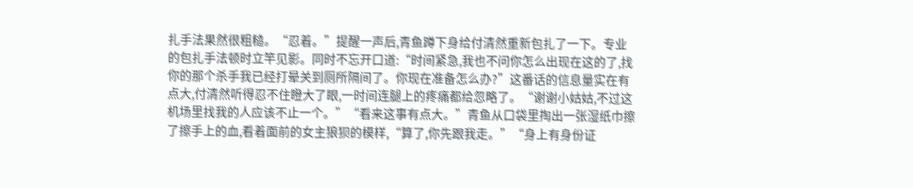扎手法果然很粗糙。“忍着。”提醒一声后,青鱼蹲下身给付清然重新包扎了一下。专业的包扎手法顿时立竿见影。同时不忘开口道:“时间紧急,我也不问你怎么出现在这的了,找你的那个杀手我已经打晕关到厕所隔间了。你现在准备怎么办?”这番话的信息量实在有点大,付清然听得忍不住瞪大了眼,一时间连腿上的疼痛都给忽略了。“谢谢小姑姑,不过这机场里找我的人应该不止一个。”“看来这事有点大。”青鱼从口袋里掏出一张湿纸巾擦了擦手上的血,看着面前的女主狼狈的模样,“算了,你先跟我走。”“身上有身份证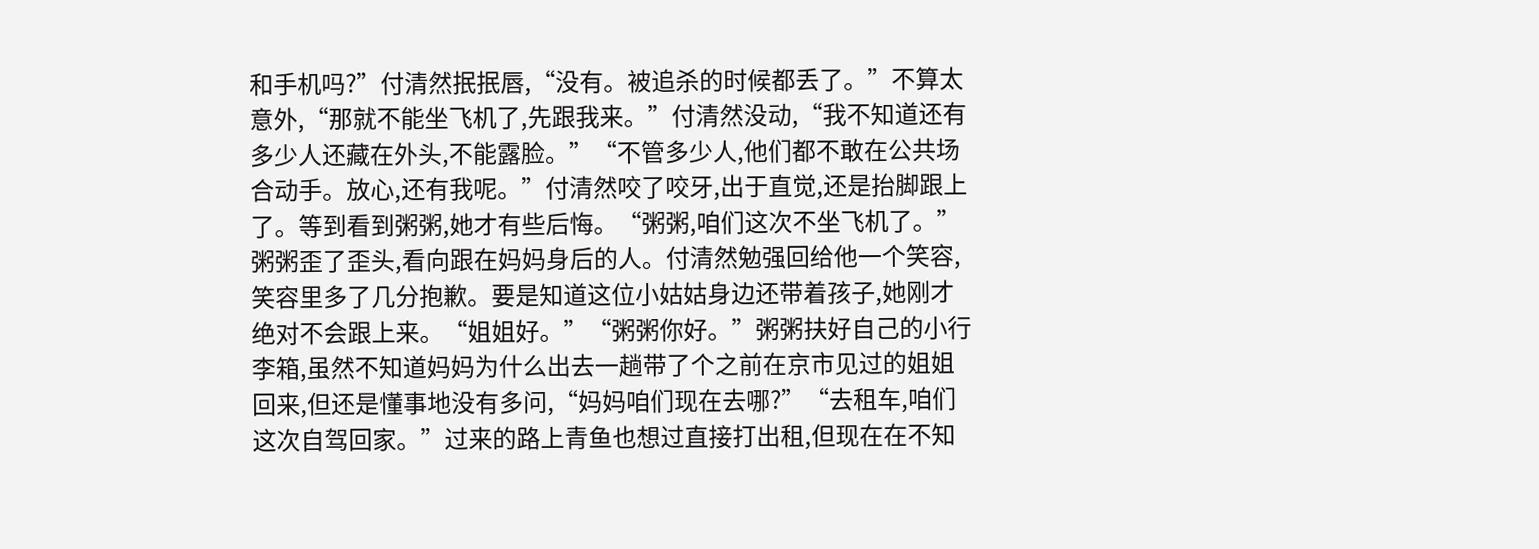和手机吗?”付清然抿抿唇,“没有。被追杀的时候都丢了。”不算太意外,“那就不能坐飞机了,先跟我来。”付清然没动,“我不知道还有多少人还藏在外头,不能露脸。”“不管多少人,他们都不敢在公共场合动手。放心,还有我呢。”付清然咬了咬牙,出于直觉,还是抬脚跟上了。等到看到粥粥,她才有些后悔。“粥粥,咱们这次不坐飞机了。”粥粥歪了歪头,看向跟在妈妈身后的人。付清然勉强回给他一个笑容,笑容里多了几分抱歉。要是知道这位小姑姑身边还带着孩子,她刚才绝对不会跟上来。“姐姐好。”“粥粥你好。”粥粥扶好自己的小行李箱,虽然不知道妈妈为什么出去一趟带了个之前在京市见过的姐姐回来,但还是懂事地没有多问,“妈妈咱们现在去哪?”“去租车,咱们这次自驾回家。”过来的路上青鱼也想过直接打出租,但现在在不知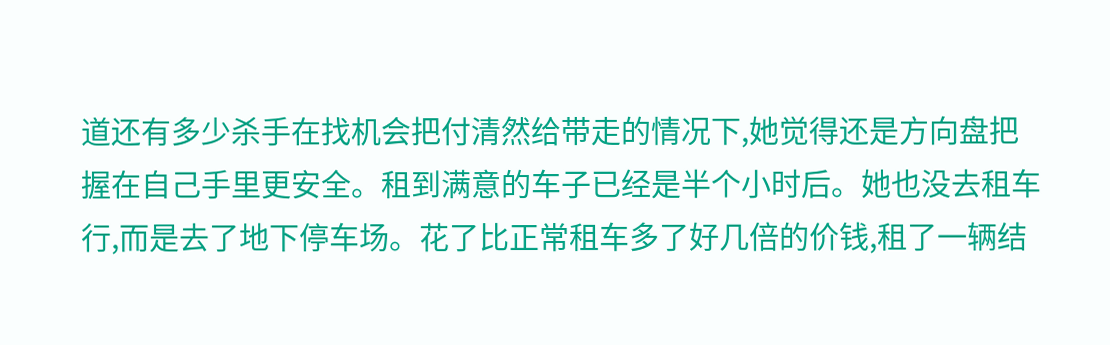道还有多少杀手在找机会把付清然给带走的情况下,她觉得还是方向盘把握在自己手里更安全。租到满意的车子已经是半个小时后。她也没去租车行,而是去了地下停车场。花了比正常租车多了好几倍的价钱,租了一辆结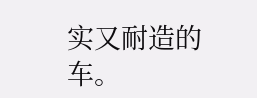实又耐造的车。